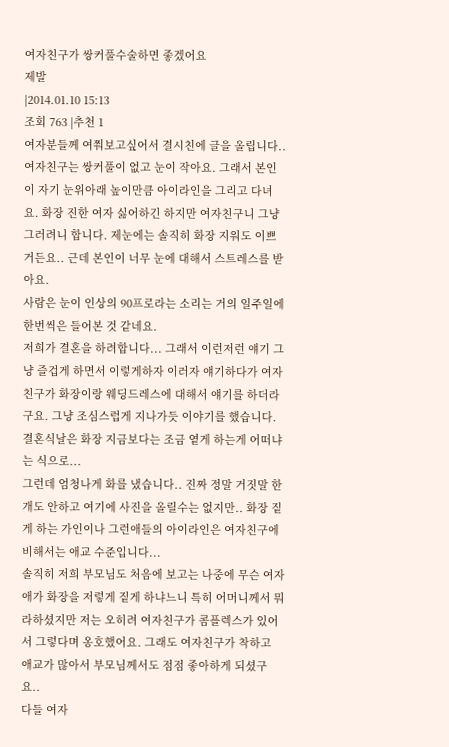여자친구가 쌍커풀수술하면 좋겠어요
제발
|2014.01.10 15:13
조회 763 |추천 1
여자분들께 여쭤보고싶어서 결시친에 글을 올립니다..
여자친구는 쌍커풀이 없고 눈이 작아요. 그래서 본인이 자기 눈위아래 높이만큼 아이라인을 그리고 다녀요. 화장 진한 여자 싫어하긴 하지만 여자친구니 그냥 그러려니 합니다. 제눈에는 솔직히 화장 지워도 이쁘거든요.. 근데 본인이 너무 눈에 대해서 스트레스를 받아요.
사람은 눈이 인상의 90프로라는 소리는 거의 일주일에 한번씩은 들어본 것 같네요.
저희가 결혼을 하려합니다... 그래서 이런저런 얘기 그냥 즐겁게 하면서 이렇게하자 이러자 얘기하다가 여자친구가 화장이랑 웨딩드레스에 대해서 얘기를 하더라구요. 그냥 조심스럽게 지나가듯 이야기를 했습니다. 결혼식날은 화장 지금보다는 조금 옅게 하는게 어떠냐는 식으로...
그런데 엄청나게 화를 냈습니다.. 진짜 정말 거짓말 한개도 안하고 여기에 사진을 올릴수는 없지만.. 화장 짙게 하는 가인이나 그런애들의 아이라인은 여자친구에 비해서는 애교 수준입니다...
솔직히 저희 부모님도 처음에 보고는 나중에 무슨 여자애가 화장을 저렇게 짙게 하냐느니 특히 어머니께서 뭐라하셨지만 저는 오히려 여자친구가 콤플렉스가 있어서 그렇다며 옹호했어요. 그래도 여자친구가 착하고 애교가 많아서 부모님께서도 점점 좋아하게 되셨구요..
다들 여자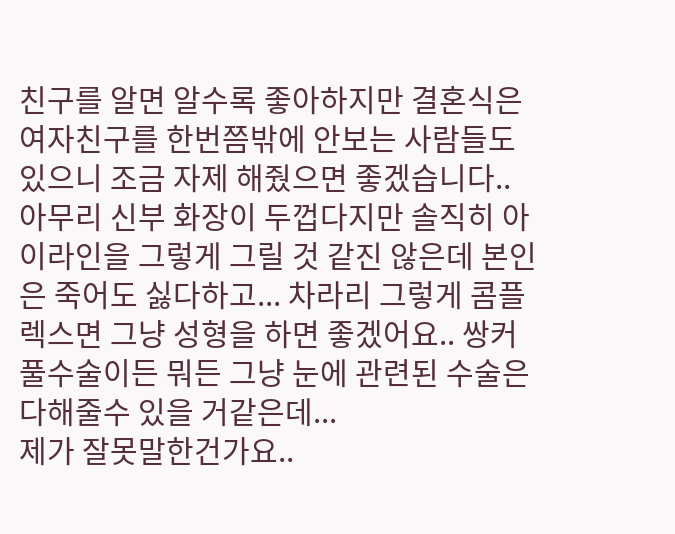친구를 알면 알수록 좋아하지만 결혼식은 여자친구를 한번쯤밖에 안보는 사람들도 있으니 조금 자제 해줬으면 좋겠습니다..
아무리 신부 화장이 두껍다지만 솔직히 아이라인을 그렇게 그릴 것 같진 않은데 본인은 죽어도 싫다하고... 차라리 그렇게 콤플렉스면 그냥 성형을 하면 좋겠어요.. 쌍커풀수술이든 뭐든 그냥 눈에 관련된 수술은 다해줄수 있을 거같은데...
제가 잘못말한건가요..